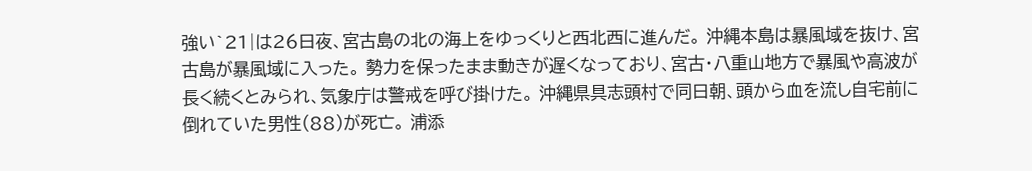強い`21|は26日夜、宮古島の北の海上をゆっくりと西北西に進んだ。 沖縄本島は暴風域を抜け、宮古島が暴風域に入った。 勢力を保ったまま動きが遅くなっており、宮古・八重山地方で暴風や高波が長く続くとみられ、気象庁は警戒を呼び掛けた。 沖縄県具志頭村で同日朝、頭から血を流し自宅前に倒れていた男性(88)が死亡。 浦添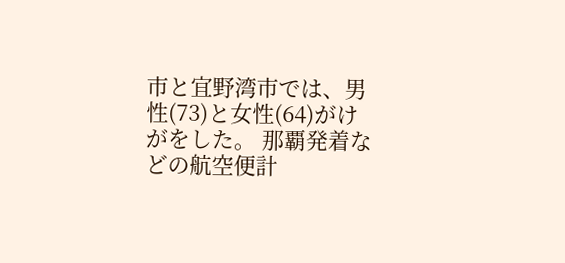市と宜野湾市では、男性(73)と女性(64)がけがをした。 那覇発着などの航空便計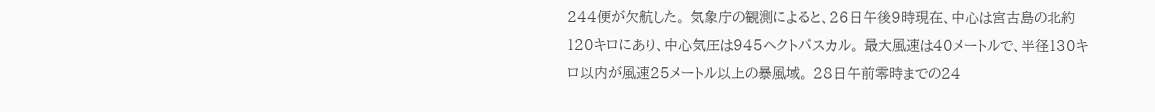244便が欠航した。 気象庁の観測によると、26日午後9時現在、中心は宮古島の北約120キロにあり、中心気圧は945ヘクトパスカル。 最大風速は40メートルで、半径130キロ以内が風速25メートル以上の暴風域。 28日午前零時までの24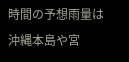時間の予想雨量は沖縄本島や宮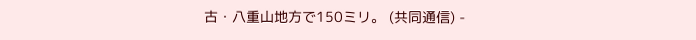古・八重山地方で150ミリ。 (共同通信) -